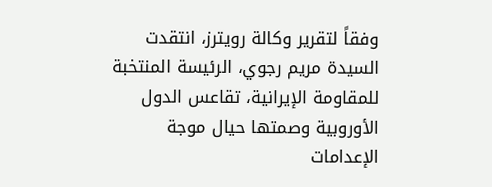وفقاً لتقرير وكالة رويترز، انتقدت السيدة مريم رجوي، الرئيسة المنتخبة للمقاومة الإيرانية، تقاعس الدول الأوروبية وصمتها حيال موجة الإعدامات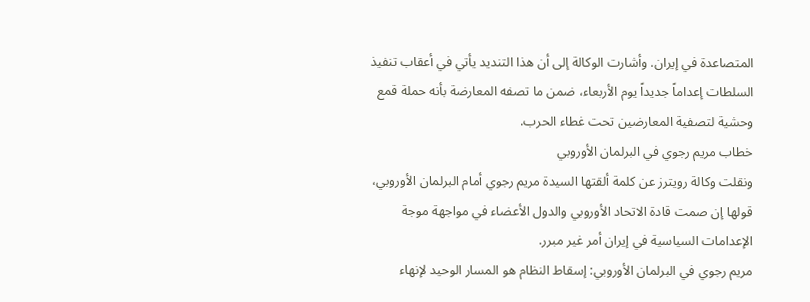المتصاعدة في إيران. وأشارت الوكالة إلى أن هذا التنديد يأتي في أعقاب تنفيذ السلطات إعداماً جديداً يوم الأربعاء، ضمن ما تصفه المعارضة بأنه حملة قمع وحشية لتصفية المعارضين تحت غطاء الحرب.
خطاب مريم رجوي في البرلمان الأوروبي
ونقلت وكالة رويترز عن كلمة ألقتها السيدة مريم رجوي أمام البرلمان الأوروبي، قولها إن صمت قادة الاتحاد الأوروبي والدول الأعضاء في مواجهة موجة الإعدامات السياسية في إيران أمر غير مبرر.
مريم رجوي في البرلمان الأوروبي: إسقاط النظام هو المسار الوحيد لإنهاء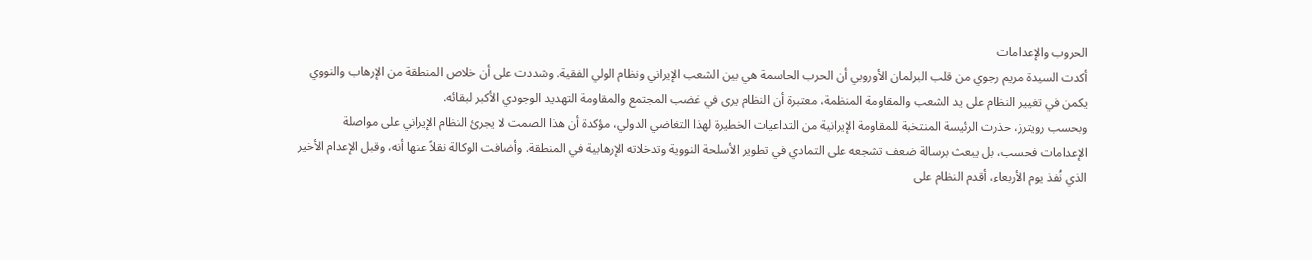الحروب والإعدامات
أكدت السيدة مريم رجوي من قلب البرلمان الأوروبي أن الحرب الحاسمة هي بين الشعب الإيراني ونظام الولي الفقیة. وشددت على أن خلاص المنطقة من الإرهاب والنووي يكمن في تغيير النظام على يد الشعب والمقاومة المنظمة، معتبرة أن النظام يرى في غضب المجتمع والمقاومة التهديد الوجودي الأكبر لبقائه.
وبحسب رويترز، حذرت الرئيسة المنتخبة للمقاومة الإيرانية من التداعيات الخطيرة لهذا التغاضي الدولي، مؤكدة أن هذا الصمت لا يجرئ النظام الإيراني على مواصلة الإعدامات فحسب، بل يبعث برسالة ضعف تشجعه على التمادي في تطوير الأسلحة النووية وتدخلاته الإرهابية في المنطقة. وأضافت الوكالة نقلاً عنها أنه، وقبل الإعدام الأخير الذي نُفذ يوم الأربعاء، أقدم النظام على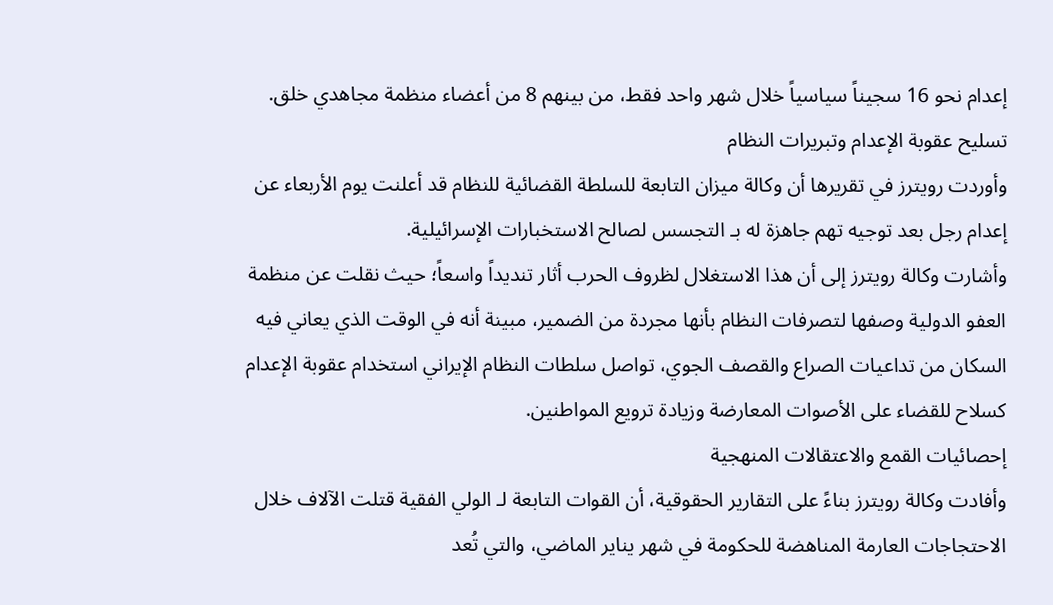إعدام نحو 16 سجيناً سياسياً خلال شهر واحد فقط، من بينهم 8 من أعضاء منظمة مجاهدي خلق.
تسليح عقوبة الإعدام وتبريرات النظام
وأوردت رويترز في تقريرها أن وكالة ميزان التابعة للسلطة القضائية للنظام قد أعلنت يوم الأربعاء عن إعدام رجل بعد توجيه تهم جاهزة له بـ التجسس لصالح الاستخبارات الإسرائيلية.
وأشارت وكالة رويترز إلى أن هذا الاستغلال لظروف الحرب أثار تنديداً واسعاً؛ حيث نقلت عن منظمة العفو الدولية وصفها لتصرفات النظام بأنها مجردة من الضمير، مبينة أنه في الوقت الذي يعاني فيه السكان من تداعيات الصراع والقصف الجوي، تواصل سلطات النظام الإيراني استخدام عقوبة الإعدام كسلاح للقضاء على الأصوات المعارضة وزيادة ترويع المواطنين.
إحصائيات القمع والاعتقالات المنهجية
وأفادت وكالة رويترز بناءً على التقارير الحقوقية، أن القوات التابعة لـ الولي الفقیة قتلت الآلاف خلال الاحتجاجات العارمة المناهضة للحكومة في شهر يناير الماضي، والتي تُعد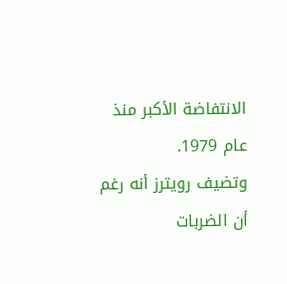الانتفاضة الأكبر منذ عام 1979.
وتضيف رويترز أنه رغم أن الضربات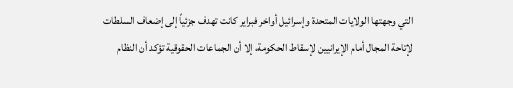التي وجهتها الولايات المتحدة وإسرائيل أواخر فبراير كانت تهدف جزئياً إلى إضعاف السلطات لإتاحة المجال أمام الإيرانيين لإسقاط الحكومة، إلا أن الجماعات الحقوقية تؤكد أن النظام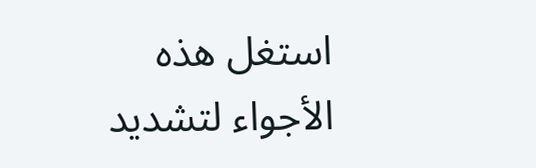استغل هذه الأجواء لتشديد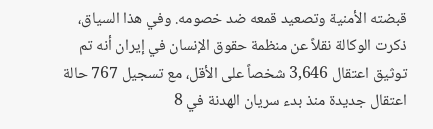قبضته الأمنية وتصعيد قمعه ضد خصومه. وفي هذا السياق، ذكرت الوكالة نقلاً عن منظمة حقوق الإنسان في إيران أنه تم توثيق اعتقال 3,646 شخصاً على الأقل، مع تسجيل 767 حالة اعتقال جديدة منذ بدء سريان الهدنة في 8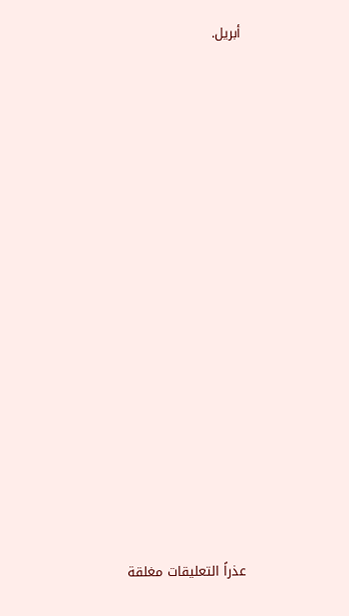أبريل.
















عذراً التعليقات مغلقة